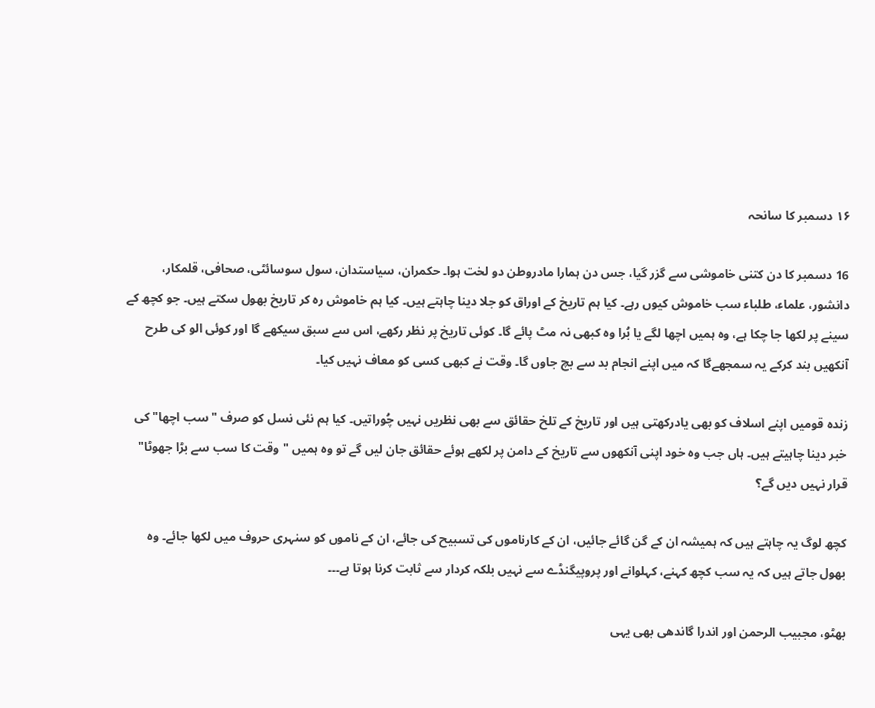۱۶ دسمبر کا سانحہ

16 دسمبر کا دن کتنی خاموشی سے گزر گیا، جس دن ہمارا مادروطن دو لخت ہوا۔ حکمران، سیاستدان، سول سوسائٹی، صحافی، قلمکار، دانشور، علماء، طلباء سب خاموش کیوں رہے۔ کیا ہم تاریخ کے اوراق کو جلا دینا چاہتے ہیں۔ کیا ہم خاموش رہ کر تاریخ بھول سکتے ہیں۔ جو کچھ کے سینے پر لکھا جا چکا ہے، وہ ہمیں اچھا لگے یا بُرا وہ کبھی نہ مٹ پائے گا۔ کوئی تاریخ پر نظر رکھے، اس سے سبق سیکھے گا اور کوئی الو کی طرح آنکھیں بند کرکے یہ سمجھےگا کہ میں اپنے انجام بد سے بچ جاوں گا۔ وقت نے کبھی کسی کو معاف نہیں کیا۔

زندہ قومیں اپنے اسلاف کو بھی یادرکھتی ہیں اور تاریخ کے تلخ حقائق سے بھی نظریں نہیں چُوراتیں۔ کیا ہم نئی نسل کو صرف "سب اچھا" کی خبر دینا چاہیتے ہیں۔ ہاں جب وہ خود اپنی آنکھوں سے تاریخ کے دامن پر لکھے ہوئے حقائق جان لیں گے تو وہ ہمیں "وقت کا سب سے بڑا جھوٹا" قرار نہیں دیں گے؟

کچھ لوگ یہ چاہتے ہیں کہ ہمیشہ ان کے گن گائے جائیں، ان کے کارناموں کی تسبیح کی جائے، ان کے ناموں کو سنہری حروف میں لکھا جائے۔ وہ بھول جاتے ہیں کہ یہ سب کچھ کہنے، کہلوانے اور پروپیگنڈے سے نہیں بلکہ کردار سے ثابت کرنا ہوتا ہے۔۔۔

بھٹو، مجبیب الرحمن اور اندرا گاندھی بھی یہی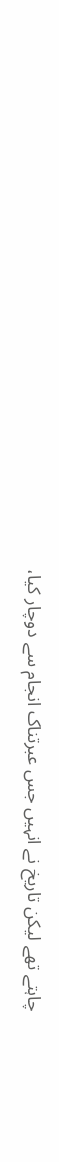چاہتے تھے لیکن تاریخ نے انہیں جس عبرتناک انجام سے دوچار کیا،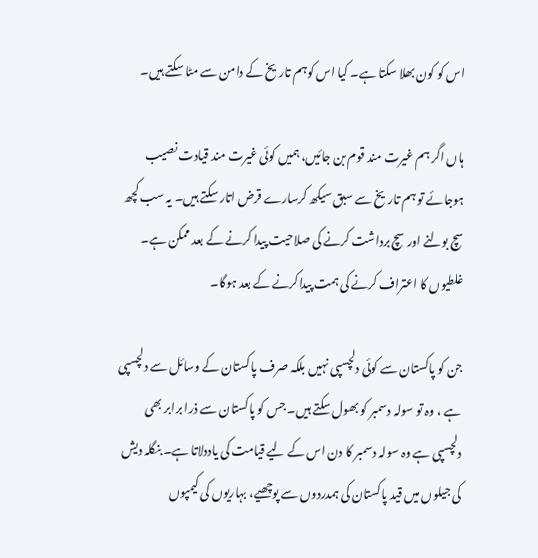اس کو کون بھلا سکتا ہے۔ کیا اس کوہم تاریخ کے دامن سے مٹا سکتے ہیں۔

ہاں اگر ہم غیرت مند قوم بن جائیں، ہمیں کوئی غیرت مند قیادت نصیب ہوجائے تو ہم تاریخ سے سبق سیکھ کرسارے قرض اتار سکتے ہیں۔ یہ سب کچھ سچ بولنے اور سچ برداشت کرنے کی صلاحیت پیدا کرنے کے بعد ممکن ہے۔ غلطیوں کا اعتراف کرنے کی ہمت پیداکرنے کے بعد ہوگا۔

جن کو پاکستان سے کوئی دلچسپی نہیں بلکہ صرف پاکستان کے وسائل سے دلچسپی ہے ، وہ تو سولہ دسمبر کو بھول سکتے ہیں۔ جس کو پاکستان سے ذرا برابر بھی دلچسپی ہے وہ سولہ دسمبر کا دن اس کے لیے قیامت کی یاددلاتا ہے۔ بنگلہ دیش کی جیلوں میں قید پاکستان کی ہمدردوں سے پوچھیے، بہاریوں کی کیمپوں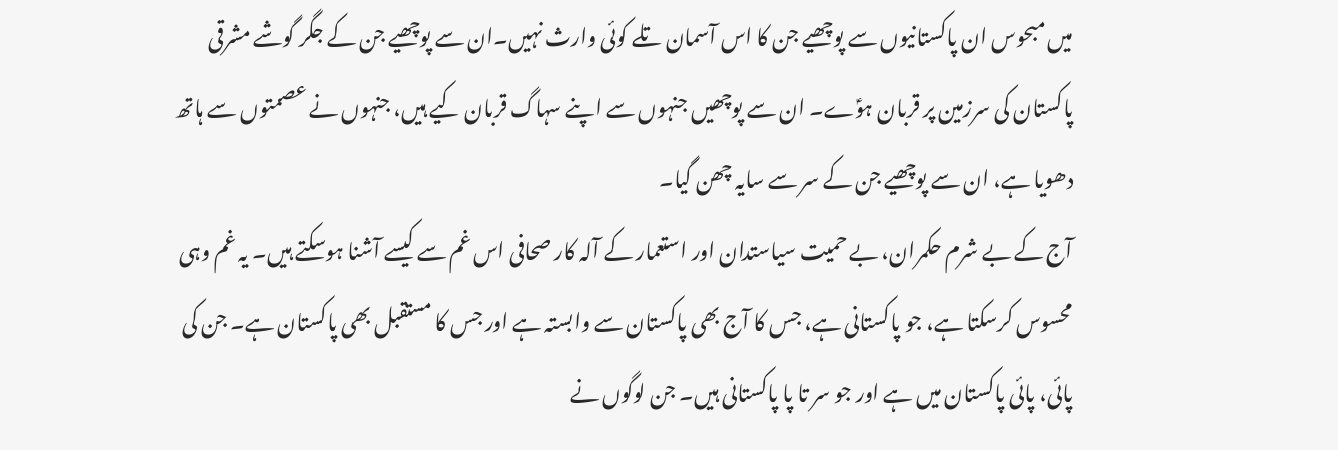میں مبحوس ان پاکستانیوں سے پوچھیے جن کا اس آسمان تلے کوئی وارث نہیں۔ان سے پوچھیے جن کے جگر گوشے مشرقی پاکستان کی سرزمین پر قربان ہوؑے۔ ان سے پوچھیں جنہوں سے اپنے سہاگ قربان کیے ہیں، جنہوں نے عصمتوں سے ہاتھ دھویا ہے، ان سے پوچھیے جن کے سر سے سایہ چھن گیا۔
آج کے بے شرم حکمران، بے حمیت سیاستدان اور استعمار کے آلہ کار صحافی اس غم سے کیسے آشنا ہوسکتے ہیں۔ یہ غم وہی محسوس کرسکتا ہے، جو پاکستانی ہے، جس کا آج بھی پاکستان سے وابستہ ہے اور جس کا مستقبل بھی پاکستان ہے۔ جن کی پائی، پائی پاکستان میں ہے اور جو سر تا پا پاکستانی ہیں۔ جن لوگوں نے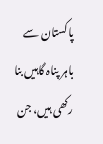پاکستان سے باہر پناہ گاہیں بنا رکھی ہیں، جن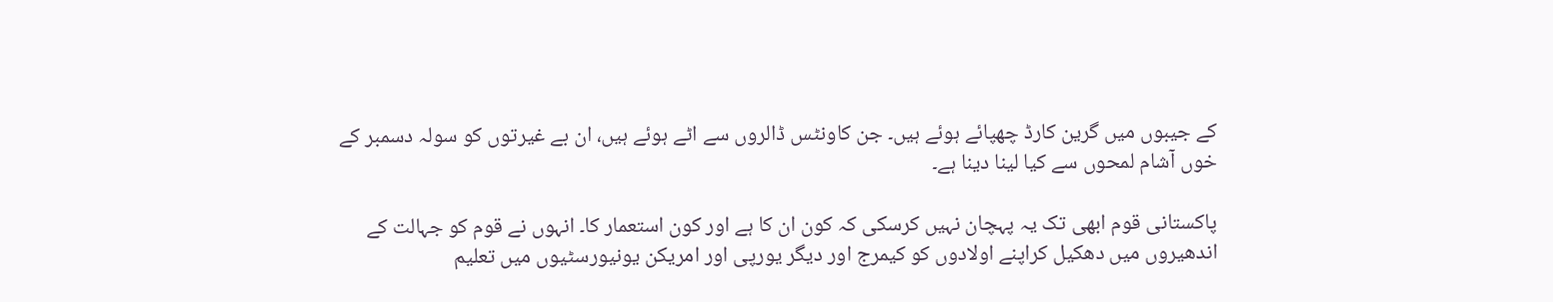کے جیبوں میں گرین کارڈ چھپائے ہوئے ہیں۔ جن کاونٹس ڈالروں سے اٹے ہوئے ہیں، ان بے غیرتوں کو سولہ دسمبر کے خوں آشام لمحوں سے کیا لینا دینا ہے۔

پاکستانی قوم ابھی تک یہ پہچان نہیں کرسکی کہ کون ان کا ہے اور کون استعمار کا۔ انہوں نے قوم کو جہالت کے اندھیروں میں دھکیل کراپنے اولادوں کو کیمرج اور دیگر یورپی اور امریکن یونیورسٹیوں میں تعلیم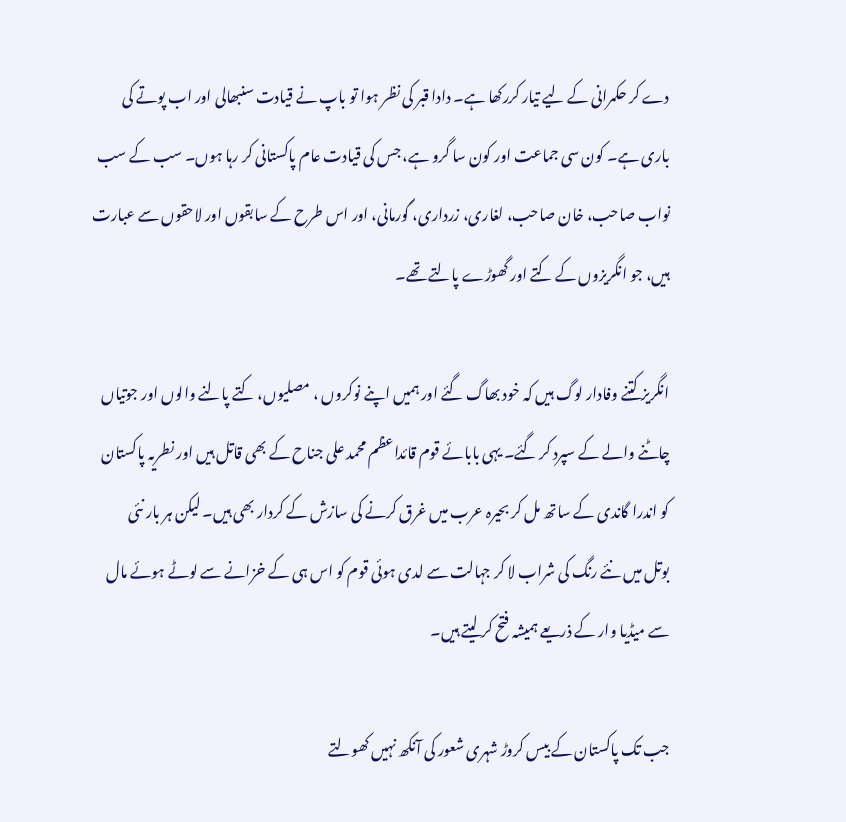دے کر حکمرانی کے لیے تیار کررکھا ہے۔ دادا قبر کی نظر ہوا تو باپ نے قیادت سنبھالی اور اب پوتے کی باری ہے۔ کون سی جماعت اور کون سا گرو ہے، جس کی قیادت عام پاکستانی کر رہا ہوں۔ سب کے سب نواب صاحب، خان صاحب، لغاری، زرداری، گورمانی، اور اس طرح کے سابقوں اور لاحقوں سے عبارت ہیں، جو انگریزوں کے کتے اور گھوڑے پالتے تھے۔

انگریز کتنے وفادار لوگ ہیں کہ خود بھاگ گئے اور ہمیں اپنے نوکروں ، مصلیوں، کتے پالنے والوں اور جوتیاں چاٹنے والے کے سپرد کر گئے۔ یہی بابائے قوم قائداعظم محمد علی جناح کے بھی قاتل ہیں اور نطریہ پاکستان کو اندرا گاندی کے ساتھ مل کر بحیرہ عرب میں غرق کرنے کی سازش کے کردار بھی ہیں۔ لیکن ہر بار نئی بوتل میں نئے رنگ کی شراب لا کر جہالت سے لدی ہوئی قوم کو اس ہی کے خزانے سے لوٹے ہوئے مال سے میڈیا وار کے ذریعے ہمیشہ فتح کر لیتے ہیں۔

جب تک پاکستان کے بیس کروڑ شہری شعور کی آنکھ نہیں کھولتے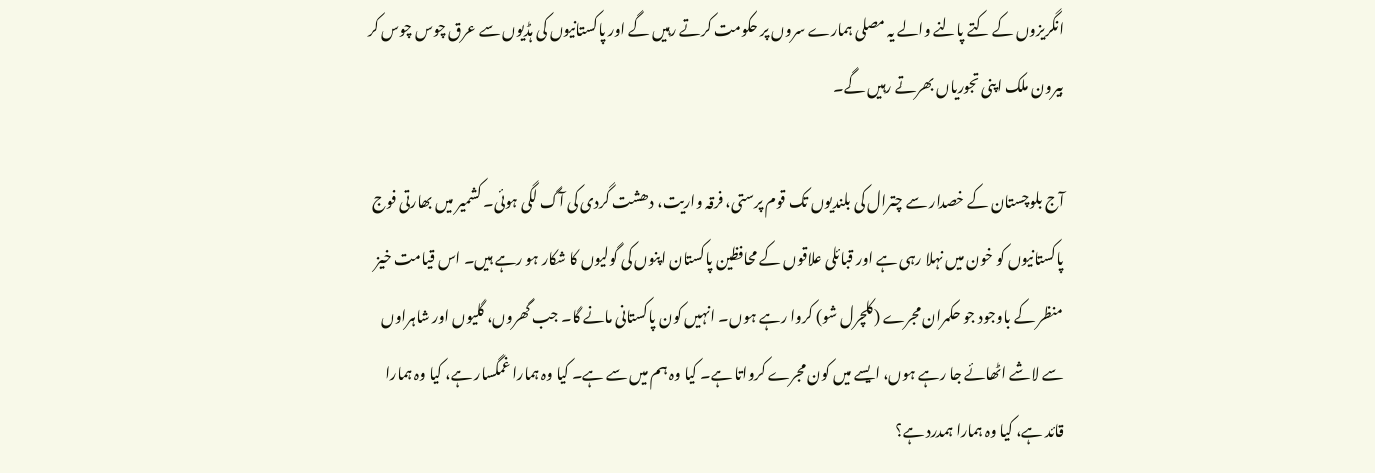انگریزوں کے کتے پالنے والے یہ مصلی ہمارے سروں پر حکومت کرتے رہیں گے اور پاکستانیوں کی ہڈیوں سے عرق چوس چوس کر بیرون ملک اپنی تجوریاں بھرتے رہیں گے۔

آج بلوچستان کے خصدار سے چترال کی بلندیوں تک قوم پرستی، فرقہ واریت، دھشت گردی کی آگ لگی ہوئی۔ کشمیر میں بھارتی فوج پاکستانیوں کو خون میں نہلا رہی ہے اور قبائلی علاقوں کے محافظین پاکستان اپنوں کی گولیوں کا شکار ہو رہے ہیں۔ اس قیامت خیز منظر کے باوجود جو حکمران مجرے (کلچرل شو) کروا رہے ہوں۔ انہیں کون پاکستانی مانے گا۔ جب گھروں، گلیوں اور شاہراوں سے لاشے اٹھائے جا رہے ہوں، ایسے میں کون مجرے کرواتا ہے۔ کیا وہ ہم میں سے ہے۔ کیا وہ ہمارا غمگسار ہے، کیا وہ ہمارا قائد ہے، کیا وہ ہمارا ہمدرد ہے؟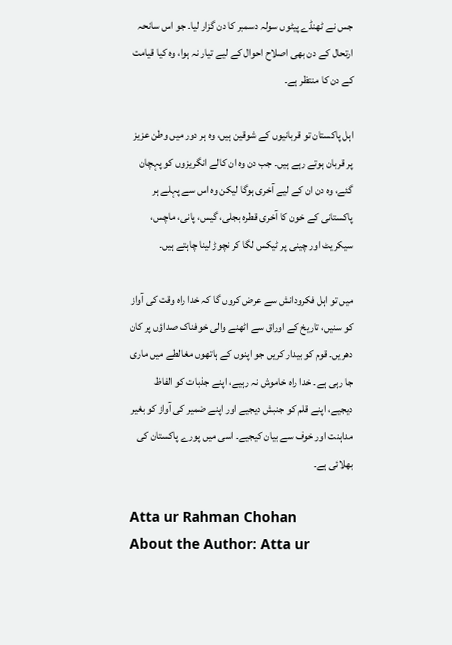جس نے ٹھنڈے پیٹوں سولہ دسمبر کا دن گزار لیا۔ جو اس سانحہ ارتحال کے دن بھی اصلاح احوال کے لیے تیار نہ ہوا، وہ کیا قیامت کے دن کا منتظر ہے۔

اہل پاکستان تو قربانیوں کے شوقین ہیں، وہ ہر دور میں وطن عزیز پر قربان ہوتے رہے ہیں۔ جب دن وہ ان کالے انگریزوں کو پہچان گئے، وہ دن ان کے لیے آخری ہوگا لیکن وہ اس سے پہلے ہر پاکستانی کے خون کا آخری قطرہ بجلی، گیس، پانی، ماچس، سیکریٹ اور چینی پر ٹیکس لگا کر نچوڑ لینا چاہتے ہیں۔

میں تو اہل فکرودانش سے عرض کروں گا کہ خدا راہ وقت کی آواز کو سنیں، تاریخ کے اوراق سے اٹھنے والی خوفناک صداؤں پر کان دھریں۔ قوم کو بیدار کریں جو اپنوں کے ہاتھوں مغالطے میں ماری جا رہی ہے۔ خدا راہ خاموش نہ رہیے، اپنے جذبات کو الفاظ دیجیے، اپنے قلم کو جنبش دیجیے اور اپنے ضمیر کی آواز کو بغیر مداہنت اور خوف سے بیان کیجیے۔ اسی میں پورے پاکستان کی بھلائی ہے۔

Atta ur Rahman Chohan
About the Author: Atta ur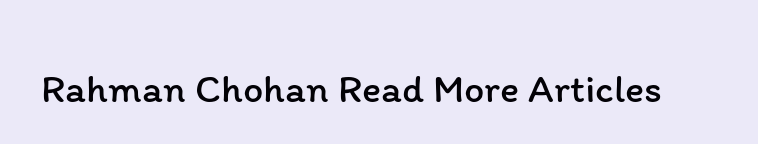Rahman Chohan Read More Articles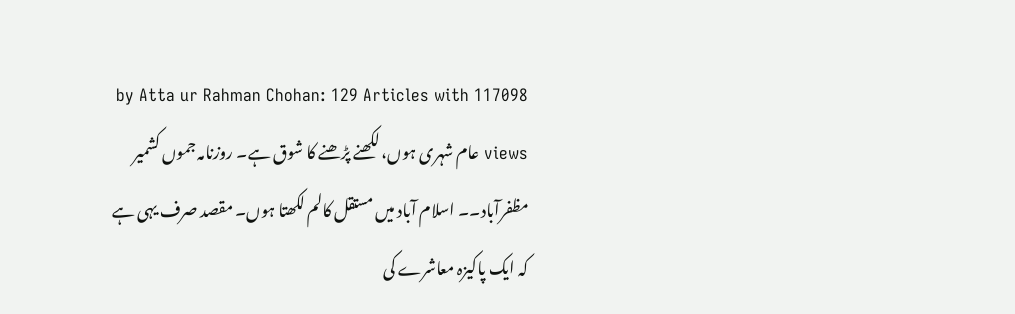by Atta ur Rahman Chohan: 129 Articles with 117098 views عام شہری ہوں، لکھنے پڑھنے کا شوق ہے۔ روزنامہ جموں کشمیر مظفرآباد۔۔ اسلام آباد میں مستقل کالم لکھتا ہوں۔ مقصد صرف یہی ہے کہ ایک پاکیزہ معاشرے کی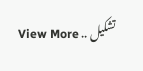تشکیل .. View More